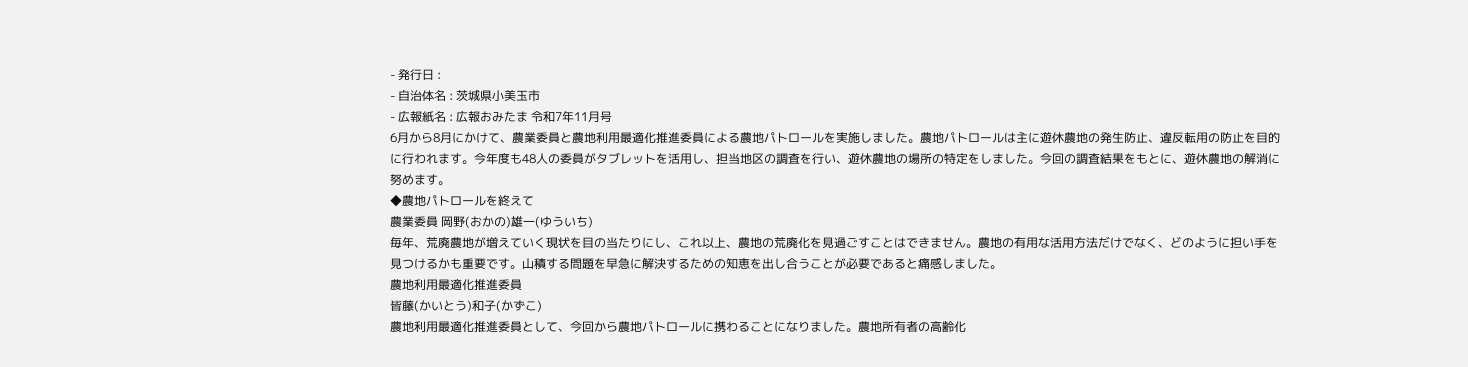- 発行日 :
- 自治体名 : 茨城県小美玉市
- 広報紙名 : 広報おみたま 令和7年11月号
6月から8月にかけて、農業委員と農地利用最適化推進委員による農地パトロールを実施しました。農地パトロールは主に遊休農地の発生防止、違反転用の防止を目的に行われます。今年度も48人の委員がタブレットを活用し、担当地区の調査を行い、遊休農地の場所の特定をしました。今回の調査結果をもとに、遊休農地の解消に努めます。
◆農地パトロールを終えて
農業委員 岡野(おかの)雄一(ゆういち)
毎年、荒廃農地が増えていく現状を目の当たりにし、これ以上、農地の荒廃化を見過ごすことはできません。農地の有用な活用方法だけでなく、どのように担い手を見つけるかも重要です。山積する問題を早急に解決するための知恵を出し合うことが必要であると痛感しました。
農地利用最適化推進委員
皆藤(かいとう)和子(かずこ)
農地利用最適化推進委員として、今回から農地パトロールに携わることになりました。農地所有者の高齢化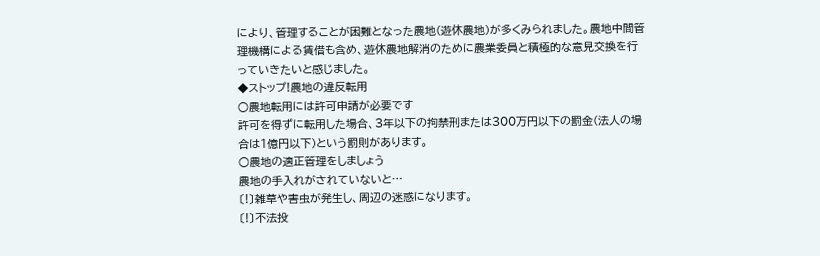により、管理することが困難となった農地(遊休農地)が多くみられました。農地中間管理機構による賃借も含め、遊休農地解消のために農業委員と積極的な意見交換を行っていきたいと感じました。
◆ストップ!農地の違反転用
○農地転用には許可申請が必要です
許可を得ずに転用した場合、3年以下の拘禁刑または300万円以下の罰金(法人の場合は1億円以下)という罰則があります。
○農地の適正管理をしましょう
農地の手入れがされていないと…
〔!〕雑草や害虫が発生し、周辺の迷惑になります。
〔!〕不法投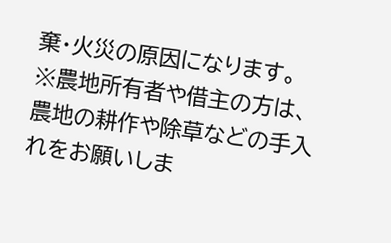棄・火災の原因になります。
※農地所有者や借主の方は、農地の耕作や除草などの手入れをお願いしま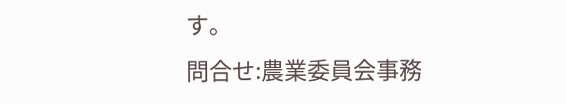す。
問合せ:農業委員会事務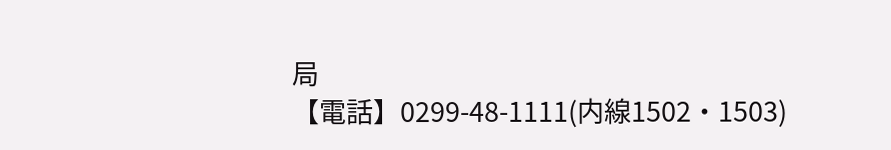局
【電話】0299-48-1111(内線1502・1503)